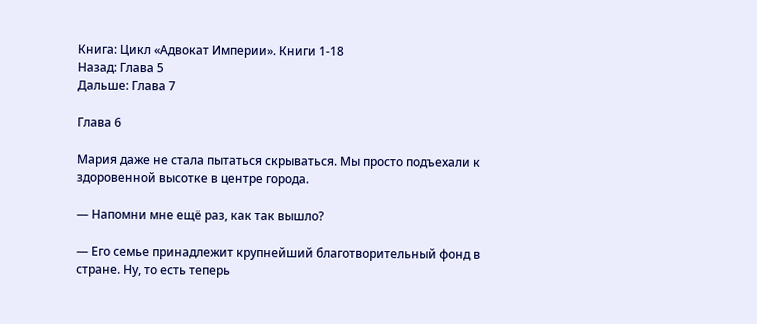Книга: Цикл «Адвокат Империи». Книги 1-18
Назад: Глава 5
Дальше: Глава 7

Глава 6

Мария даже не стала пытаться скрываться. Мы просто подъехали к здоровенной высотке в центре города.

— Напомни мне ещё раз, как так вышло?

— Его семье принадлежит крупнейший благотворительный фонд в стране. Ну, то есть теперь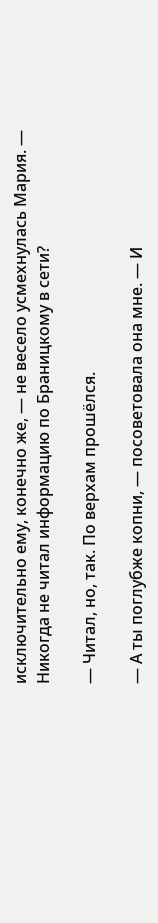исключительно ему, конечно же, — не весело усмехнулась Мария. — Никогда не читал информацию по Браницкому в сети?

— Читал, но, так. По верхам прошёлся.

— А ты поглубже копни, — посоветовала она мне. — И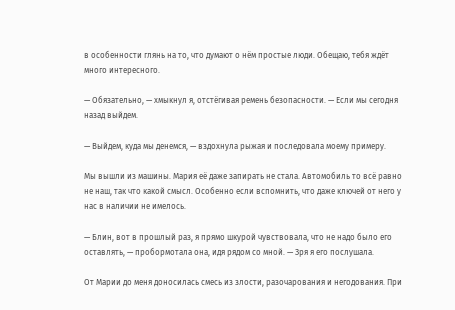в особенности глянь на то, что думают о нём простые люди. Обещаю, тебя ждёт много интересного.

— Обязательно, — хмыкнул я, отстёгивая ремень безопасности. — Если мы сегодня назад выйдем.

— Выйдем, куда мы денемся, — вздохнула рыжая и последовала моему примеру.

Мы вышли из машины. Мария её даже запирать не стала. Автомобиль то всё равно не наш, так что какой смысл. Особенно если вспомнить, что даже ключей от него у нас в наличии не имелось.

— Блин, вот в прошлый раз, я прямо шкурой чувствовала, что не надо было его оставлять, — пробормотала она, идя рядом со мной. — Зря я его послушала.

От Марии до меня доносилась смесь из злости, разочарования и негодования. При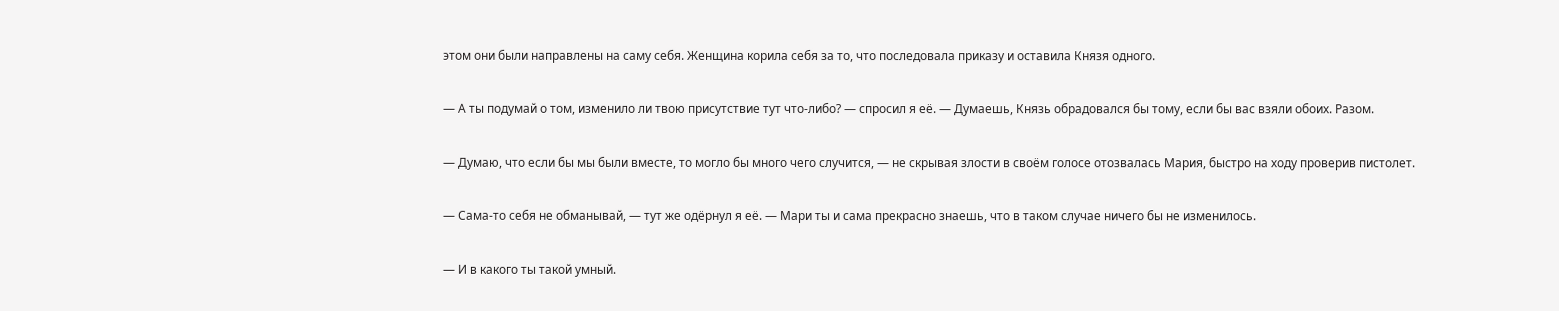этом они были направлены на саму себя. Женщина корила себя за то, что последовала приказу и оставила Князя одного.

— А ты подумай о том, изменило ли твою присутствие тут что-либо? — спросил я её. — Думаешь, Князь обрадовался бы тому, если бы вас взяли обоих. Разом.

— Думаю, что если бы мы были вместе, то могло бы много чего случится, — не скрывая злости в своём голосе отозвалась Мария, быстро на ходу проверив пистолет.

— Сама-то себя не обманывай, — тут же одёрнул я её. — Мари ты и сама прекрасно знаешь, что в таком случае ничего бы не изменилось.

— И в какого ты такой умный.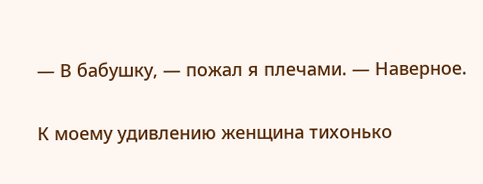— В бабушку, — пожал я плечами. — Наверное.

К моему удивлению женщина тихонько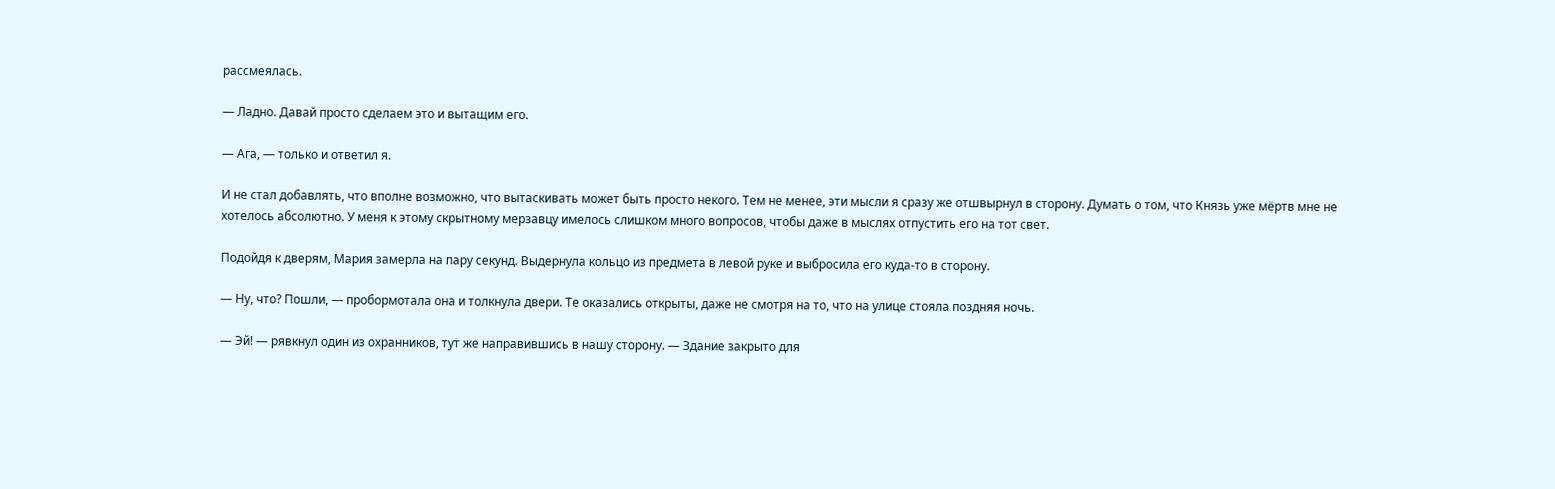рассмеялась.

— Ладно. Давай просто сделаем это и вытащим его.

— Ага, — только и ответил я.

И не стал добавлять, что вполне возможно, что вытаскивать может быть просто некого. Тем не менее, эти мысли я сразу же отшвырнул в сторону. Думать о том, что Князь уже мёртв мне не хотелось абсолютно. У меня к этому скрытному мерзавцу имелось слишком много вопросов, чтобы даже в мыслях отпустить его на тот свет.

Подойдя к дверям, Мария замерла на пару секунд. Выдернула кольцо из предмета в левой руке и выбросила его куда-то в сторону.

— Ну, что? Пошли, — пробормотала она и толкнула двери. Те оказались открыты, даже не смотря на то, что на улице стояла поздняя ночь.

— Эй! — рявкнул один из охранников, тут же направившись в нашу сторону. — Здание закрыто для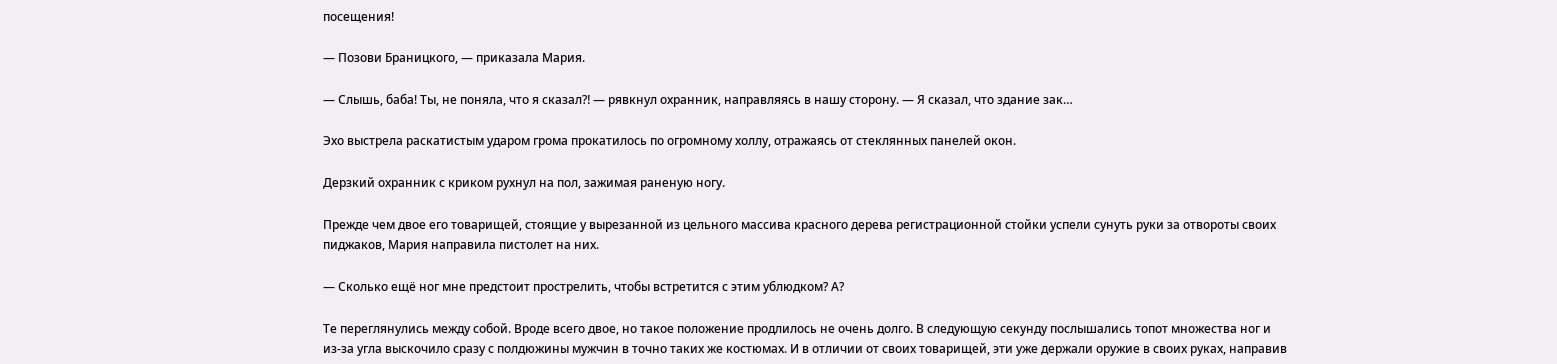посещения!

— Позови Браницкого, — приказала Мария.

— Слышь, баба! Ты, не поняла, что я сказал⁈ — рявкнул охранник, направляясь в нашу сторону. — Я сказал, что здание зак…

Эхо выстрела раскатистым ударом грома прокатилось по огромному холлу, отражаясь от стеклянных панелей окон.

Дерзкий охранник с криком рухнул на пол, зажимая раненую ногу.

Прежде чем двое его товарищей, стоящие у вырезанной из цельного массива красного дерева регистрационной стойки успели сунуть руки за отвороты своих пиджаков, Мария направила пистолет на них.

— Сколько ещё ног мне предстоит прострелить, чтобы встретится с этим ублюдком? А?

Те переглянулись между собой. Вроде всего двое, но такое положение продлилось не очень долго. В следующую секунду послышались топот множества ног и из-за угла выскочило сразу с полдюжины мужчин в точно таких же костюмах. И в отличии от своих товарищей, эти уже держали оружие в своих руках, направив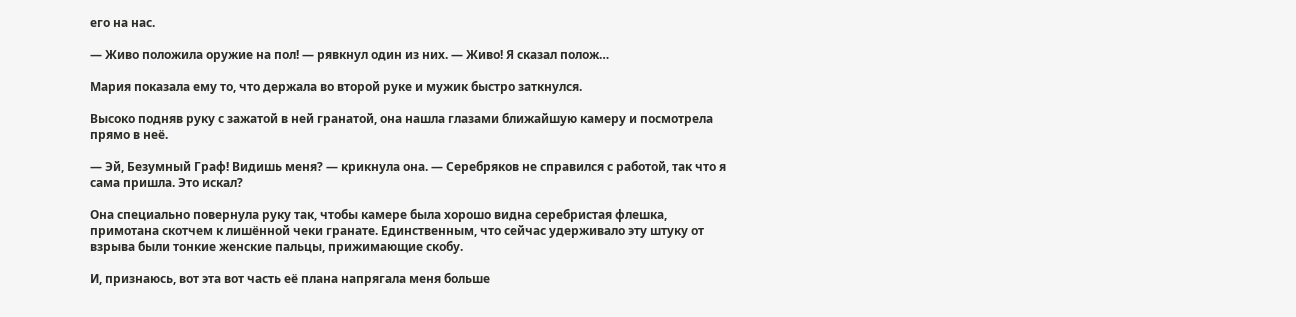его на нас.

— Живо положила оружие на пол! — рявкнул один из них. — Живо! Я сказал полож…

Мария показала ему то, что держала во второй руке и мужик быстро заткнулся.

Высоко подняв руку с зажатой в ней гранатой, она нашла глазами ближайшую камеру и посмотрела прямо в неё.

— Эй, Безумный Граф! Видишь меня? — крикнула она. — Серебряков не справился с работой, так что я сама пришла. Это искал?

Она специально повернула руку так, чтобы камере была хорошо видна серебристая флешка, примотана скотчем к лишённой чеки гранате. Единственным, что сейчас удерживало эту штуку от взрыва были тонкие женские пальцы, прижимающие скобу.

И, признаюсь, вот эта вот часть её плана напрягала меня больше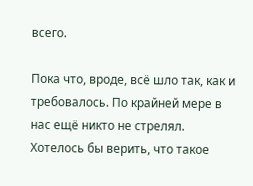всего.

Пока что, вроде, всё шло так, как и требовалось. По крайней мере в нас ещё никто не стрелял. Хотелось бы верить, что такое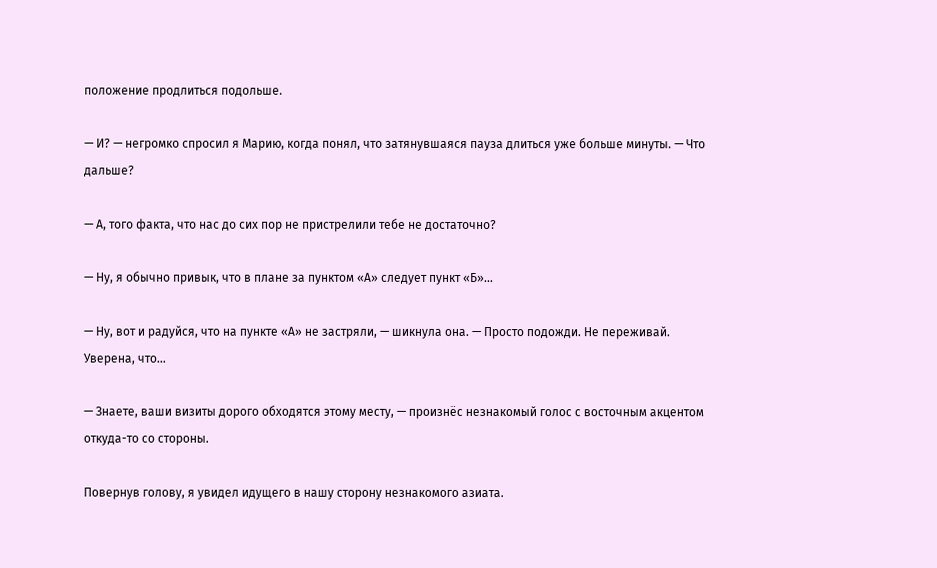положение продлиться подольше.

— И? — негромко спросил я Марию, когда понял, что затянувшаяся пауза длиться уже больше минуты. — Что дальше?

— А, того факта, что нас до сих пор не пристрелили тебе не достаточно?

— Ну, я обычно привык, что в плане за пунктом «А» следует пункт «Б»…

— Ну, вот и радуйся, что на пункте «А» не застряли, — шикнула она. — Просто подожди. Не переживай. Уверена, что…

— Знаете, ваши визиты дорого обходятся этому месту, — произнёс незнакомый голос с восточным акцентом откуда-то со стороны.

Повернув голову, я увидел идущего в нашу сторону незнакомого азиата.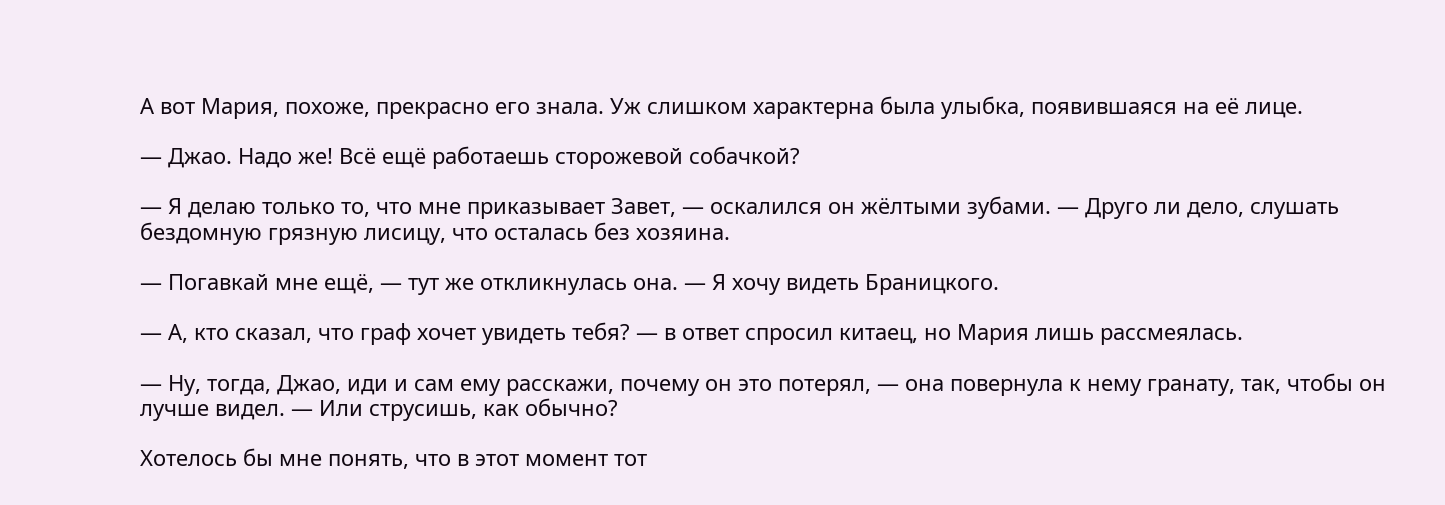А вот Мария, похоже, прекрасно его знала. Уж слишком характерна была улыбка, появившаяся на её лице.

— Джао. Надо же! Всё ещё работаешь сторожевой собачкой?

— Я делаю только то, что мне приказывает Завет, — оскалился он жёлтыми зубами. — Друго ли дело, слушать бездомную грязную лисицу, что осталась без хозяина.

— Погавкай мне ещё, — тут же откликнулась она. — Я хочу видеть Браницкого.

— А, кто сказал, что граф хочет увидеть тебя? — в ответ спросил китаец, но Мария лишь рассмеялась.

— Ну, тогда, Джао, иди и сам ему расскажи, почему он это потерял, — она повернула к нему гранату, так, чтобы он лучше видел. — Или струсишь, как обычно?

Хотелось бы мне понять, что в этот момент тот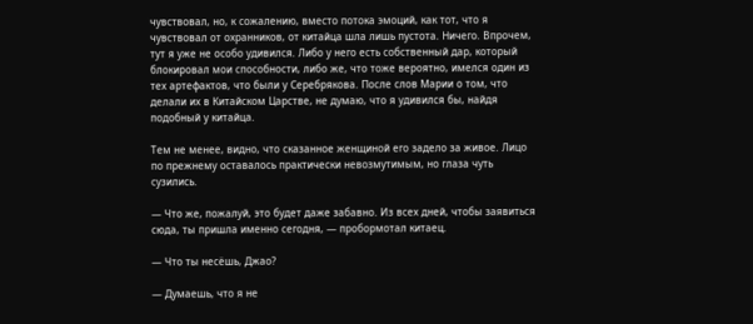чувствовал, но, к сожалению, вместо потока эмоций, как тот, что я чувствовал от охранников, от китайца шла лишь пустота. Ничего. Впрочем, тут я уже не особо удивился. Либо у него есть собственный дар, который блокировал мои способности, либо же, что тоже вероятно, имелся один из тех артефактов, что были у Серебрякова. После слов Марии о том, что делали их в Китайском Царстве, не думаю, что я удивился бы, найдя подобный у китайца.

Тем не менее, видно, что сказанное женщиной его задело за живое. Лицо по прежнему оставалось практически невозмутимым, но глаза чуть сузились.

— Что же, пожалуй, это будет даже забавно. Из всех дней, чтобы заявиться сюда, ты пришла именно сегодня, — пробормотал китаец.

— Что ты несёшь, Джао?

— Думаешь, что я не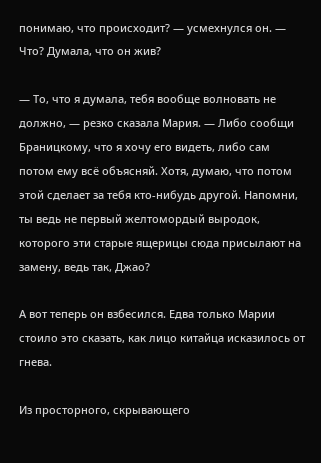понимаю, что происходит? — усмехнулся он. — Что? Думала, что он жив?

— То, что я думала, тебя вообще волновать не должно, — резко сказала Мария. — Либо сообщи Браницкому, что я хочу его видеть, либо сам потом ему всё объясняй. Хотя, думаю, что потом этой сделает за тебя кто-нибудь другой. Напомни, ты ведь не первый желтомордый выродок, которого эти старые ящерицы сюда присылают на замену, ведь так, Джао?

А вот теперь он взбесился. Едва только Марии стоило это сказать, как лицо китайца исказилось от гнева.

Из просторного, скрывающего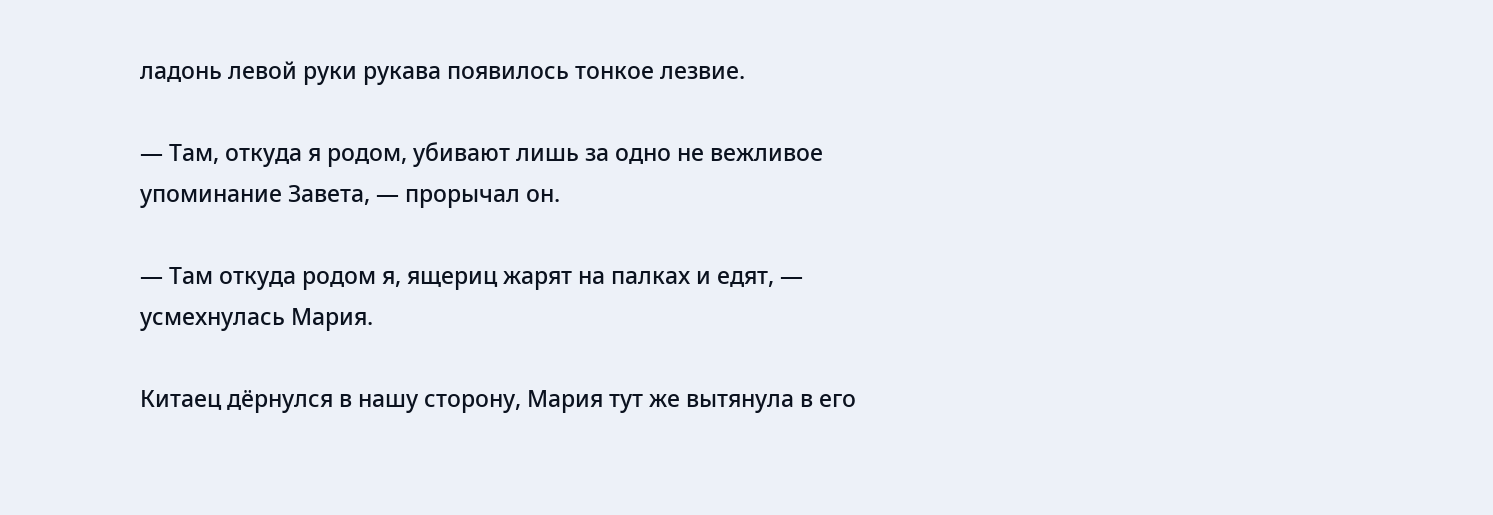ладонь левой руки рукава появилось тонкое лезвие.

— Там, откуда я родом, убивают лишь за одно не вежливое упоминание Завета, — прорычал он.

— Там откуда родом я, ящериц жарят на палках и едят, — усмехнулась Мария.

Китаец дёрнулся в нашу сторону, Мария тут же вытянула в его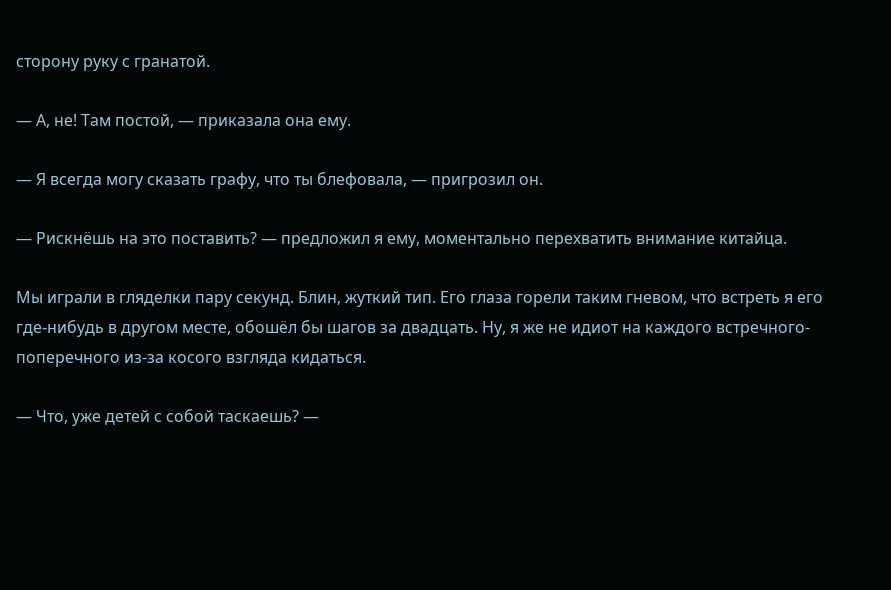сторону руку с гранатой.

— А, не! Там постой, — приказала она ему.

— Я всегда могу сказать графу, что ты блефовала, — пригрозил он.

— Рискнёшь на это поставить? — предложил я ему, моментально перехватить внимание китайца.

Мы играли в гляделки пару секунд. Блин, жуткий тип. Его глаза горели таким гневом, что встреть я его где-нибудь в другом месте, обошёл бы шагов за двадцать. Ну, я же не идиот на каждого встречного-поперечного из-за косого взгляда кидаться.

— Что, уже детей с собой таскаешь? —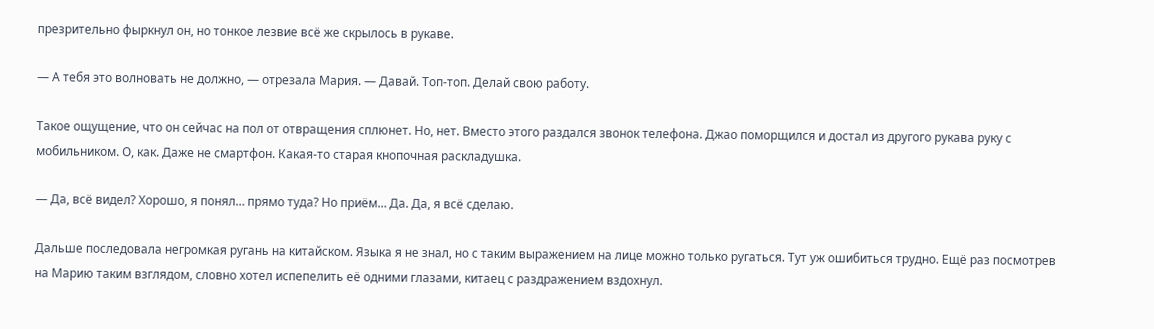презрительно фыркнул он, но тонкое лезвие всё же скрылось в рукаве.

— А тебя это волновать не должно, — отрезала Мария. — Давай. Топ-топ. Делай свою работу.

Такое ощущение, что он сейчас на пол от отвращения сплюнет. Но, нет. Вместо этого раздался звонок телефона. Джао поморщился и достал из другого рукава руку с мобильником. О, как. Даже не смартфон. Какая-то старая кнопочная раскладушка.

— Да, всё видел? Хорошо, я понял… прямо туда? Но приём… Да. Да, я всё сделаю.

Дальше последовала негромкая ругань на китайском. Языка я не знал, но с таким выражением на лице можно только ругаться. Тут уж ошибиться трудно. Ещё раз посмотрев на Марию таким взглядом, словно хотел испепелить её одними глазами, китаец с раздражением вздохнул.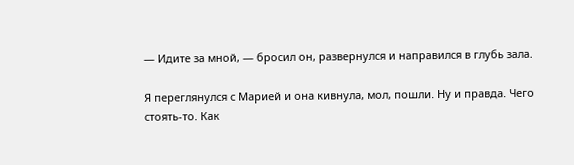— Идите за мной, — бросил он, развернулся и направился в глубь зала.

Я переглянулся с Марией и она кивнула, мол, пошли. Ну и правда. Чего стоять-то. Как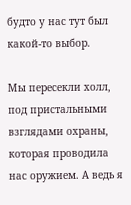будто у нас тут был какой-то выбор.

Мы пересекли холл, под пристальными взглядами охраны, которая проводила нас оружием. А ведь я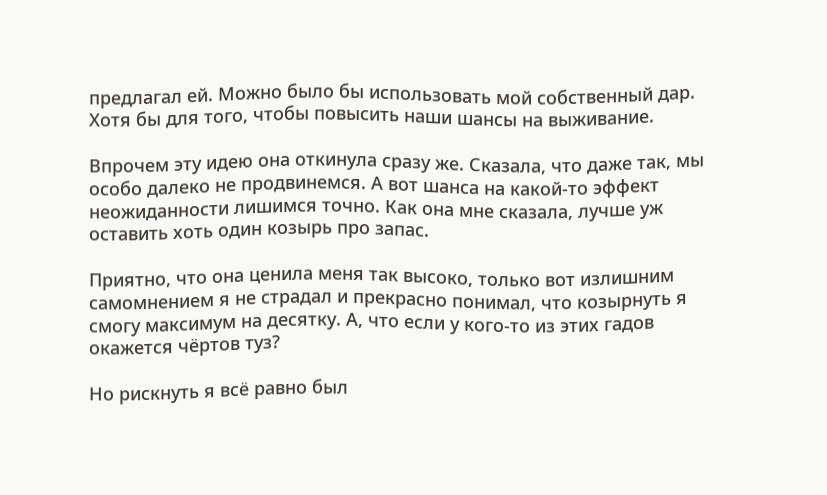предлагал ей. Можно было бы использовать мой собственный дар. Хотя бы для того, чтобы повысить наши шансы на выживание.

Впрочем эту идею она откинула сразу же. Сказала, что даже так, мы особо далеко не продвинемся. А вот шанса на какой-то эффект неожиданности лишимся точно. Как она мне сказала, лучше уж оставить хоть один козырь про запас.

Приятно, что она ценила меня так высоко, только вот излишним самомнением я не страдал и прекрасно понимал, что козырнуть я смогу максимум на десятку. А, что если у кого-то из этих гадов окажется чёртов туз?

Но рискнуть я всё равно был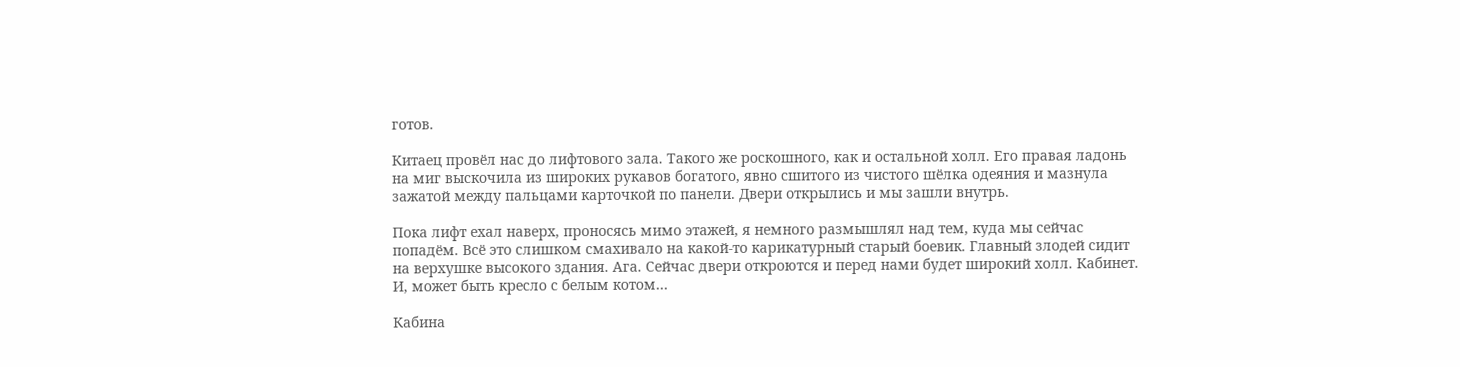готов.

Китаец провёл нас до лифтового зала. Такого же роскошного, как и остальной холл. Его правая ладонь на миг выскочила из широких рукавов богатого, явно сшитого из чистого шёлка одеяния и мазнула зажатой между пальцами карточкой по панели. Двери открылись и мы зашли внутрь.

Пока лифт ехал наверх, проносясь мимо этажей, я немного размышлял над тем, куда мы сейчас попадём. Всё это слишком смахивало на какой-то карикатурный старый боевик. Главный злодей сидит на верхушке высокого здания. Ага. Сейчас двери откроются и перед нами будет широкий холл. Кабинет. И, может быть кресло с белым котом…

Кабина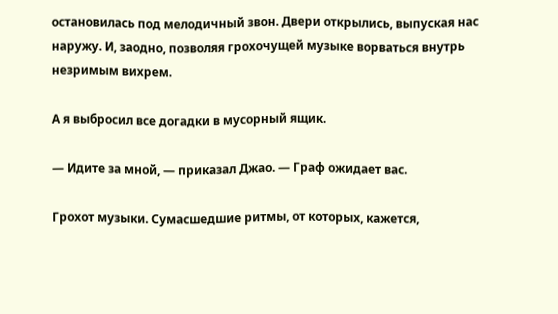остановилась под мелодичный звон. Двери открылись, выпуская нас наружу. И, заодно, позволяя грохочущей музыке ворваться внутрь незримым вихрем.

А я выбросил все догадки в мусорный ящик.

— Идите за мной, — приказал Джао. — Граф ожидает вас.

Грохот музыки. Сумасшедшие ритмы, от которых, кажется,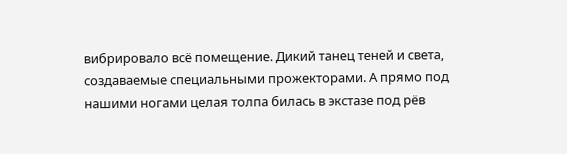вибрировало всё помещение. Дикий танец теней и света, создаваемые специальными прожекторами. А прямо под нашими ногами целая толпа билась в экстазе под рёв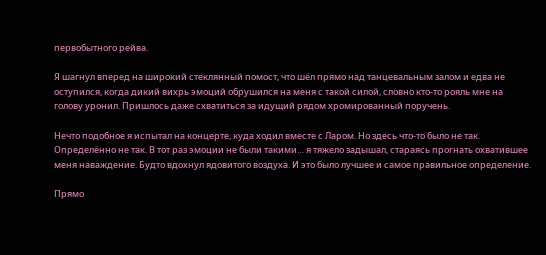первобытного рейва.

Я шагнул вперед на широкий стеклянный помост, что шёл прямо над танцевальным залом и едва не оступился, когда дикий вихрь эмоций обрушился на меня с такой силой, словно кто-то рояль мне на голову уронил. Пришлось даже схватиться за идущий рядом хромированный поручень.

Нечто подобное я испытал на концерте, куда ходил вместе с Ларом. Но здесь что-то было не так. Определённо не так. В тот раз эмоции не были такими… я тяжело задышал, стараясь прогнать охватившее меня наваждение. Будто вдохнул ядовитого воздуха. И это было лучшее и самое правильное определение.

Прямо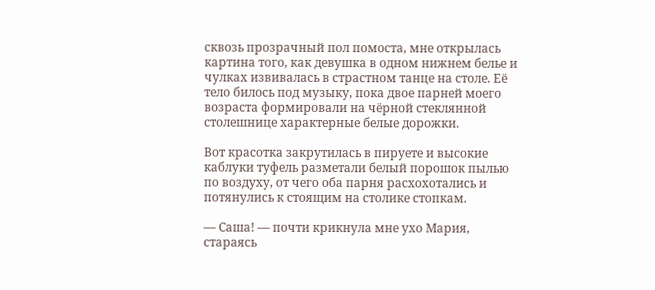сквозь прозрачный пол помоста, мне открылась картина того, как девушка в одном нижнем белье и чулках извивалась в страстном танце на столе. Её тело билось под музыку, пока двое парней моего возраста формировали на чёрной стеклянной столешнице характерные белые дорожки.

Вот красотка закрутилась в пируете и высокие каблуки туфель разметали белый порошок пылью по воздуху, от чего оба парня расхохотались и потянулись к стоящим на столике стопкам.

— Саша! — почти крикнула мне ухо Мария, стараясь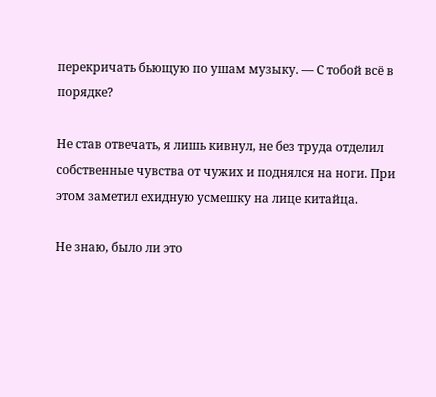перекричать бьющую по ушам музыку. — С тобой всё в порядке?

Не став отвечать, я лишь кивнул, не без труда отделил собственные чувства от чужих и поднялся на ноги. При этом заметил ехидную усмешку на лице китайца.

Не знаю, было ли это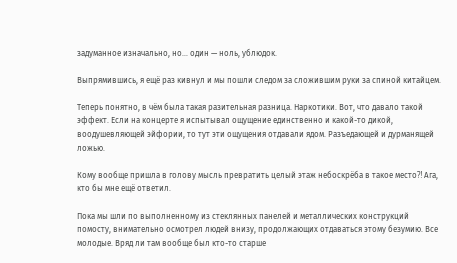задуманное изначально, но… один — ноль, ублюдок.

Выпрямившись, я ещё раз кивнул и мы пошли следом за сложившим руки за спиной китайцем.

Теперь понятно, в чём была такая разительная разница. Наркотики. Вот, что давало такой эффект. Если на концерте я испытывал ощущение единственно и какой-то дикой, воодушевляющей эйфории, то тут эти ощущения отдавали ядом. Разъедающей и дурманящей ложью.

Кому вообще пришла в голову мысль превратить целый этаж небоскрёба в такое место⁈ Ага, кто бы мне ещё ответил.

Пока мы шли по выполненному из стеклянных панелей и металлических конструкций помосту, внимательно осмотрел людей внизу, продолжающих отдаваться этому безумию. Все молодые. Вряд ли там вообще был кто-то старше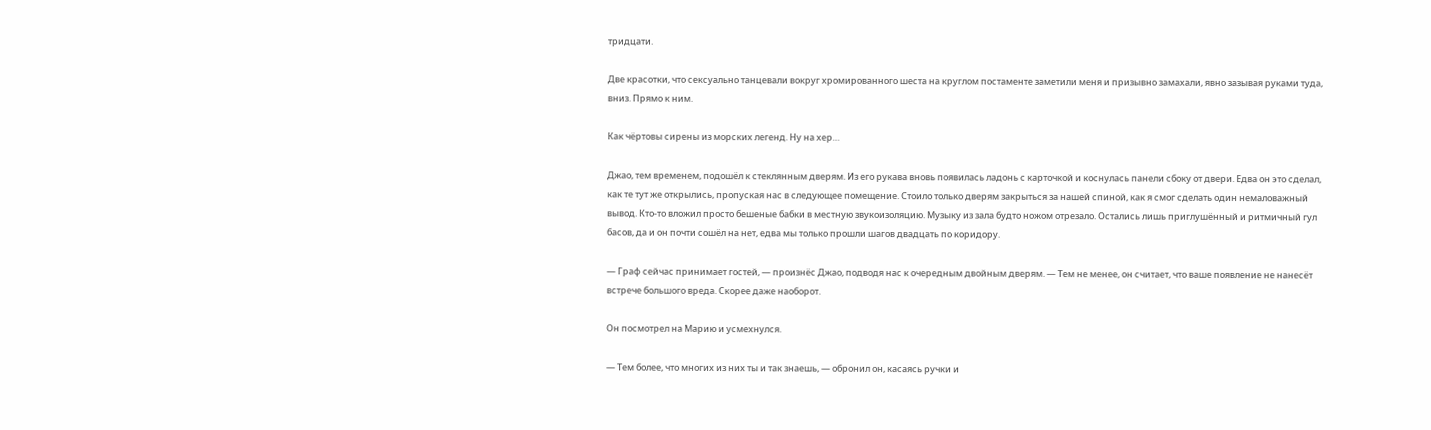тридцати.

Две красотки, что сексуально танцевали вокруг хромированного шеста на круглом постаменте заметили меня и призывно замахали, явно зазывая руками туда, вниз. Прямо к ним.

Как чёртовы сирены из морских легенд. Ну на хер…

Джао, тем временем, подошёл к стеклянным дверям. Из его рукава вновь появилась ладонь с карточкой и коснулась панели сбоку от двери. Едва он это сделал, как те тут же открылись, пропуская нас в следующее помещение. Стоило только дверям закрыться за нашей спиной, как я смог сделать один немаловажный вывод. Кто-то вложил просто бешеные бабки в местную звукоизоляцию. Музыку из зала будто ножом отрезало. Остались лишь приглушённый и ритмичный гул басов, да и он почти сошёл на нет, едва мы только прошли шагов двадцать по коридору.

— Граф сейчас принимает гостей, — произнёс Джао, подводя нас к очередным двойным дверям. — Тем не менее, он считает, что ваше появление не нанесёт встрече большого вреда. Скорее даже наоборот.

Он посмотрел на Марию и усмехнулся.

— Тем более, что многих из них ты и так знаешь, — обронил он, касаясь ручки и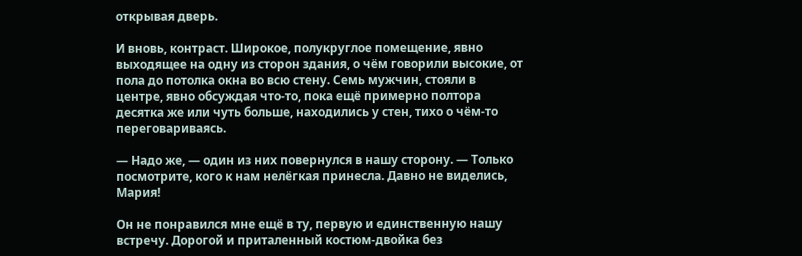открывая дверь.

И вновь, контраст. Широкое, полукруглое помещение, явно выходящее на одну из сторон здания, о чём говорили высокие, от пола до потолка окна во всю стену. Семь мужчин, стояли в центре, явно обсуждая что-то, пока ещё примерно полтора десятка же или чуть больше, находились у стен, тихо о чём-то переговариваясь.

— Надо же, — один из них повернулся в нашу сторону. — Только посмотрите, кого к нам нелёгкая принесла. Давно не виделись, Мария!

Он не понравился мне ещё в ту, первую и единственную нашу встречу. Дорогой и приталенный костюм-двойка без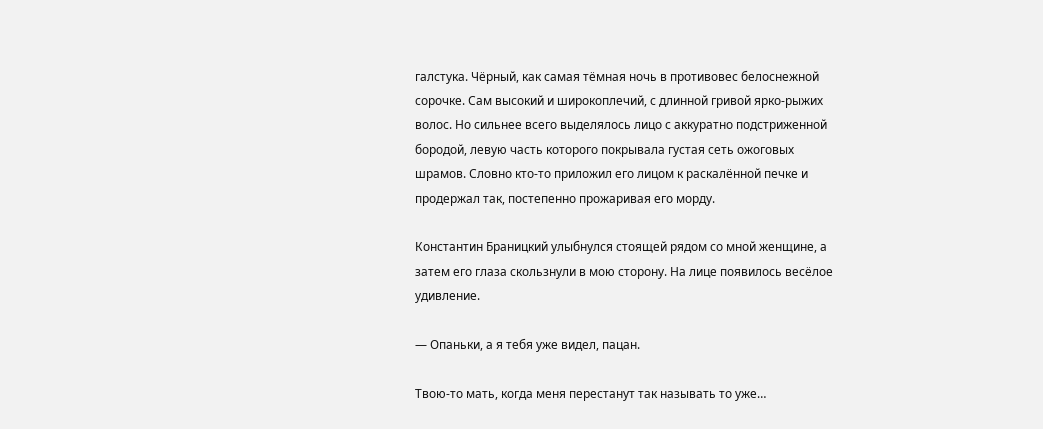галстука. Чёрный, как самая тёмная ночь в противовес белоснежной сорочке. Сам высокий и широкоплечий, с длинной гривой ярко-рыжих волос. Но сильнее всего выделялось лицо с аккуратно подстриженной бородой, левую часть которого покрывала густая сеть ожоговых шрамов. Словно кто-то приложил его лицом к раскалённой печке и продержал так, постепенно прожаривая его морду.

Константин Браницкий улыбнулся стоящей рядом со мной женщине, а затем его глаза скользнули в мою сторону. На лице появилось весёлое удивление.

— Опаньки, а я тебя уже видел, пацан.

Твою-то мать, когда меня перестанут так называть то уже…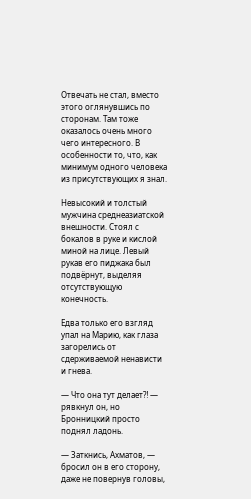Отвечать не стал, вместо этого оглянувшись по сторонам. Там тоже оказалось очень много чего интересного. В особенности то, что, как минимум одного человека из присутствующих я знал.

Невысокий и толстый мужчина среднеазиатской внешности. Стоял с бокалов в руке и кислой миной на лице. Левый рукав его пиджака был подвёрнут, выделяя отсутствующую конечность.

Едва только его взгляд упал на Марию, как глаза загорелись от сдерживаемой ненависти и гнева.

— Что она тут делает⁈ — рявкнул он, но Бронницкий просто поднял ладонь.

— Заткнись, Ахматов, — бросил он в его сторону, даже не повернув головы,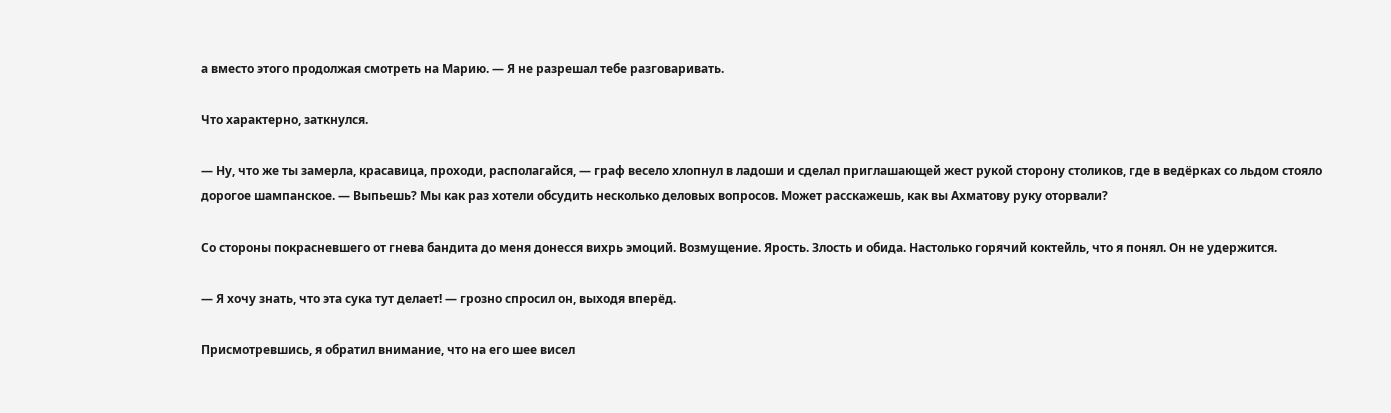а вместо этого продолжая смотреть на Марию. — Я не разрешал тебе разговаривать.

Что характерно, заткнулся.

— Ну, что же ты замерла, красавица, проходи, располагайся, — граф весело хлопнул в ладоши и сделал приглашающей жест рукой сторону столиков, где в ведёрках со льдом стояло дорогое шампанское. — Выпьешь? Мы как раз хотели обсудить несколько деловых вопросов. Может расскажешь, как вы Ахматову руку оторвали?

Со стороны покрасневшего от гнева бандита до меня донесся вихрь эмоций. Возмущение. Ярость. Злость и обида. Настолько горячий коктейль, что я понял. Он не удержится.

— Я хочу знать, что эта сука тут делает! — грозно спросил он, выходя вперёд.

Присмотревшись, я обратил внимание, что на его шее висел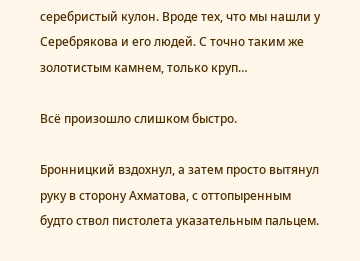серебристый кулон. Вроде тех, что мы нашли у Серебрякова и его людей. С точно таким же золотистым камнем, только круп…

Всё произошло слишком быстро.

Бронницкий вздохнул, а затем просто вытянул руку в сторону Ахматова, с оттопыренным будто ствол пистолета указательным пальцем.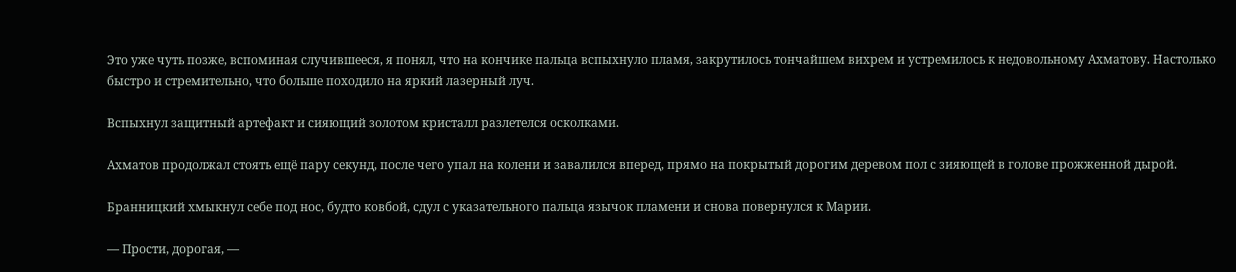Это уже чуть позже, вспоминая случившееся, я понял, что на кончике пальца вспыхнуло пламя, закрутилось тончайшем вихрем и устремилось к недовольному Ахматову. Настолько быстро и стремительно, что больше походило на яркий лазерный луч.

Вспыхнул защитный артефакт и сияющий золотом кристалл разлетелся осколками.

Ахматов продолжал стоять ещё пару секунд, после чего упал на колени и завалился вперед, прямо на покрытый дорогим деревом пол с зияющей в голове прожженной дырой.

Бранницкий хмыкнул себе под нос, будто ковбой, сдул с указательного пальца язычок пламени и снова повернулся к Марии.

— Прости, дорогая, —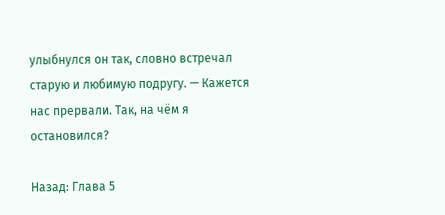улыбнулся он так, словно встречал старую и любимую подругу. — Кажется нас прервали. Так, на чём я остановился?

Назад: Глава 5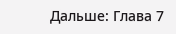Дальше: Глава 7